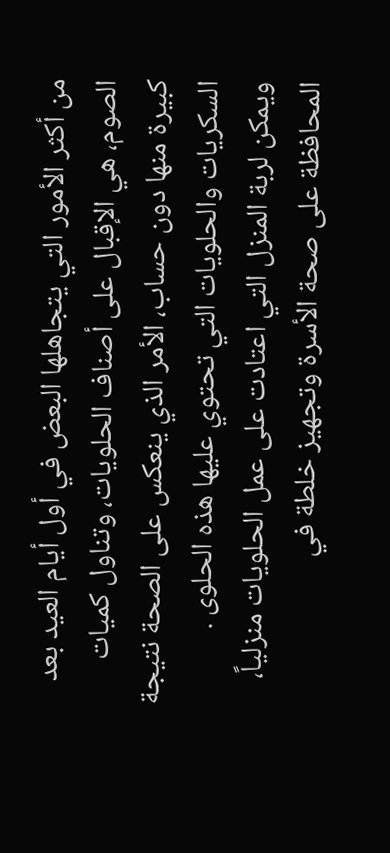من أكثر الأمور التي يتجاهلها البعض في أول أيام العيد بعد الصوم، هي الإقبال على أصناف الحلويات، وتناول كميات كبيرة منها دون حساب، الأمر الذي ينعكس على الصحة نتيجة السكريات والحلويات التي تحتوي عليها هذه الحلوى .
ويمكن لربة المنزل التي اعتادت على عمل الحلويات منزلياً، المحافظة على صحة الأسرة وتجهيز خلطة في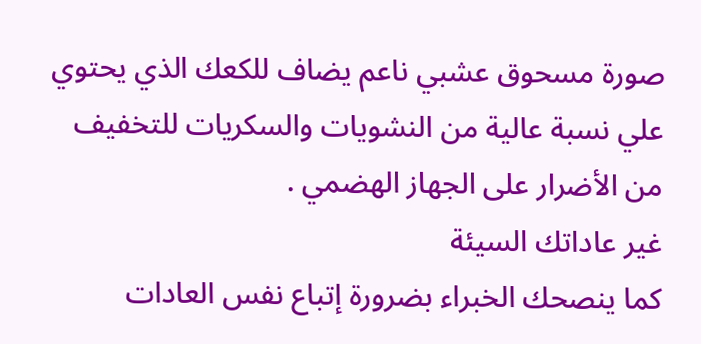صورة مسحوق عشبي ناعم يضاف للكعك الذي يحتوي علي نسبة عالية من النشويات والسكريات للتخفيف من الأضرار على الجهاز الهضمي .
غير عاداتك السيئة
كما ينصحك الخبراء بضرورة إتباع نفس العادات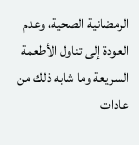الرمضانية الصحية، وعدم العودة إلى تناول الأطعمة السريعة وما شابه ذلك من عادات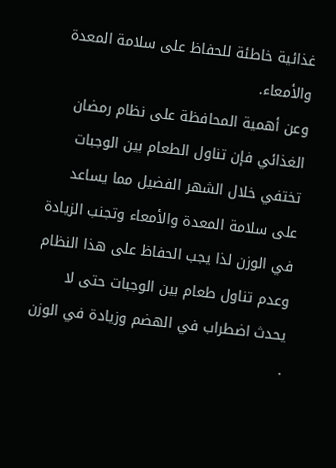غذائية خاطئة للحفاظ على سلامة المعدة والأمعاء.
وعن أهمية المحافظة على نظام رمضان الغذائي فإن تناول الطعام بين الوجبات تختفي خلال الشهر الفضيل مما يساعد على سلامة المعدة والأمعاء وتجنب الزيادة في الوزن لذا يجب الحفاظ على هذا النظام وعدم تناول طعام بين الوجبات حتى لا يحدث اضطراب في الهضم وزيادة في الوزن .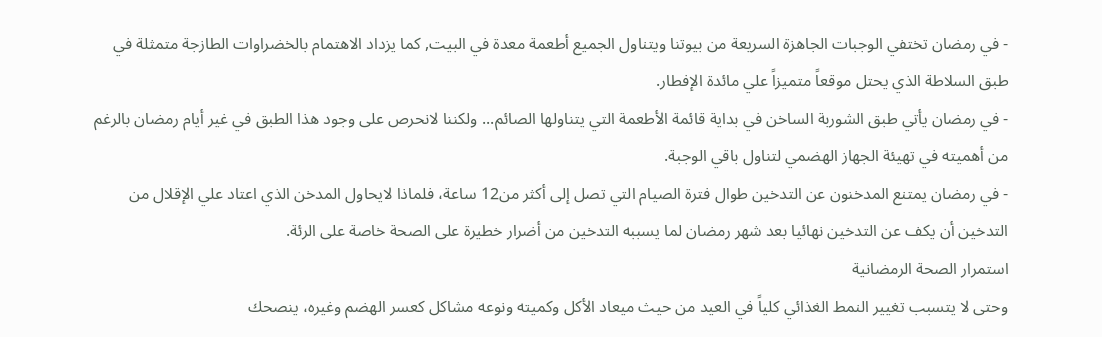- في رمضان تختفي الوجبات الجاهزة السريعة من بيوتنا ويتناول الجميع أطعمة معدة في البيت, كما يزداد الاهتمام بالخضراوات الطازجة متمثلة في طبق السلاطة الذي يحتل موقعاً متميزاً علي مائدة الإفطار.
- في رمضان يأتي طبق الشوربة الساخن في بداية قائمة الأطعمة التي يتناولها الصائم... ولكننا لانحرص على وجود هذا الطبق في غير أيام رمضان بالرغم من أهميته في تهيئة الجهاز الهضمي لتناول باقي الوجبة.
- في رمضان يمتنع المدخنون عن التدخين طوال فترة الصيام التي تصل إلى أكثر من12 ساعة، فلماذا لايحاول المدخن الذي اعتاد علي الإقلال من التدخين أن يكف عن التدخين نهائيا بعد شهر رمضان لما يسببه التدخين من أضرار خطيرة على الصحة خاصة على الرئة.
استمرار الصحة الرمضانية
وحتى لا يتسبب تغيير النمط الغذائي كلياً في العيد من حيث ميعاد الأكل وكميته ونوعه مشاكل كعسر الهضم وغيره، ينصحك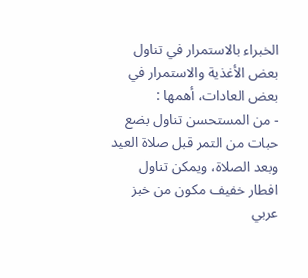الخبراء بالاستمرار في تناول بعض الأغذية والاستمرار في بعض العادات، أهمها :
- من المستحسن تناول بضع حبات من التمر قبل صلاة العيد وبعد الصلاة، ويمكن تناول افطار خفيف مكون من خبز عربي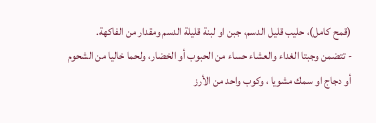(قمح كامل)، حليب قليل الدسم، جبن او لبنة قليلة الدسم ومقدار من الفاكهة.
- تتضمن وجبتا الغداء والعشاء حساء من الحبوب أو الخضار، ولحما خاليا من الشحوم أو دجاج او سمك مشويا ، وكوب واحد من الأرز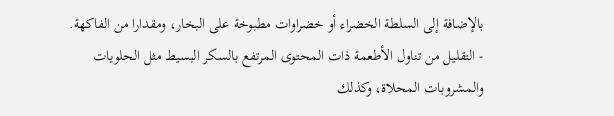بالإضافة إلى السلطة الخضراء أو خضراوات مطبوخة على البخار، ومقدارا من الفاكهة.
- التقليل من تناول الأطعمة ذات المحتوى المرتفع بالسكر البسيط مثل الحلويات والمشروبات المحلاة، وكذلك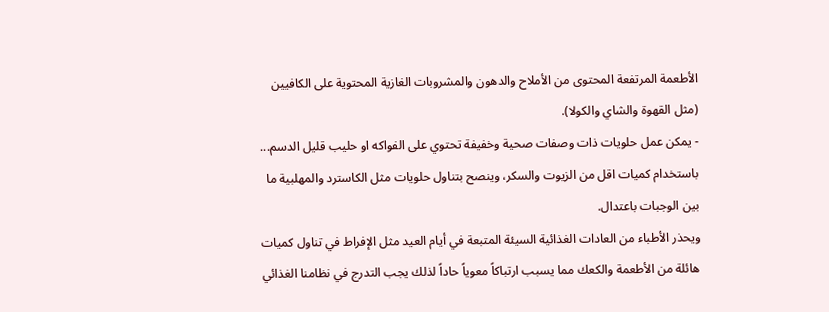الأطعمة المرتفعة المحتوى من الأملاح والدهون والمشروبات الغازية المحتوية على الكافيين (مثل القهوة والشاي والكولا).
- يمكن عمل حلويات ذات وصفات صحية وخفيفة تحتوي على الفواكه او حليب قليل الدسم... باستخدام كميات اقل من الزيوت والسكر، وينصح بتناول حلويات مثل الكاسترد والمهلبية ما بين الوجبات باعتدال.
ويحذر الأطباء من العادات الغذائية السيئة المتبعة في أيام العيد مثل الإفراط في تناول كميات هائلة من الأطعمة والكعك مما يسبب ارتباكاً معوياً حاداً لذلك يجب التدرج في نظامنا الغذائي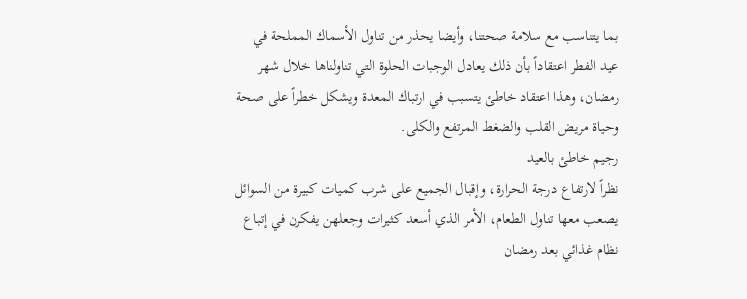بما يتناسب مع سلامة صحتنا، وأيضا يحذر من تناول الأسماك المملحة في عيد الفطر اعتقاداً بأن ذلك يعادل الوجبات الحلوة التي تناولناها خلال شهر رمضان، وهذا اعتقاد خاطئ يتسبب في ارتباك المعدة ويشكل خطراً على صحة وحياة مريض القلب والضغط المرتفع والكلى.
رجيم خاطئ بالعيد
نظراً لارتفاع درجة الحرارة، وإقبال الجميع على شرب كميات كبيرة من السوائل يصعب معها تناول الطعام، الأمر الذي أسعد كثيرات وجعلهن يفكرن في إتباع نظام غذائي بعد رمضان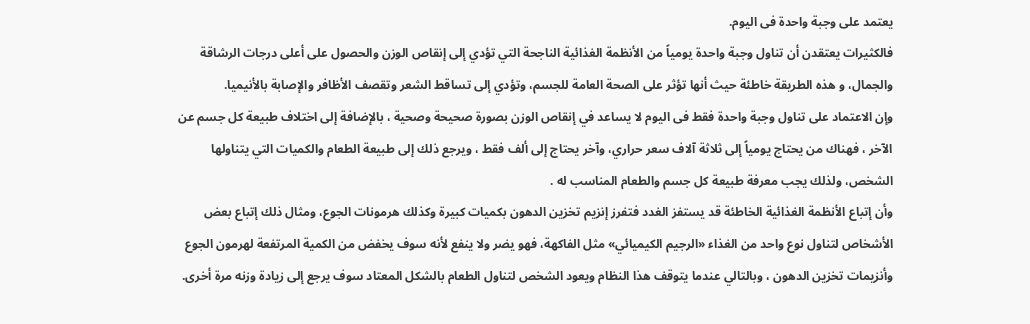يعتمد على وجبة واحدة فى اليوم.
فالكثيرات يعتقدن أن تناول وجبة واحدة يومياً من الأنظمة الغذائية الناجحة التي تؤدي إلى إنقاص الوزن والحصول على أعلى درجات الرشاقة والجمال، و هذه الطريقة خاطئة حيث أنها تؤثر على الصحة العامة للجسم، وتؤدي إلى تساقط الشعر وتقصف الأظافر والإصابة بالأنيميا.
وإن الاعتماد على تناول وجبة واحدة فقط فى اليوم لا يساعد في إنقاص الوزن بصورة صحيحة وصحية ، بالإضافة إلى اختلاف طبيعة كل جسم عن الآخر ، فهناك من يحتاج يومياً إلى ثلاثة آلاف سعر حراري، وآخر يحتاج إلى ألف فقط ، ويرجع ذلك إلى طبيعة الطعام والكميات التي يتناولها الشخص، ولذلك يجب معرفة طبيعة كل جسم والطعام المناسب له .
وأن إتباع الأنظمة الغذائية الخاطئة قد يستفز الغدد فتفرز إنزيم تخزين الدهون بكميات كبيرة وكذلك هرمونات الجوع، ومثال ذلك إتباع بعض الأشخاص لتناول نوع واحد من الغذاء «الرجيم الكيميائي» مثل الفاكهة، فهو يضر ولا ينفع لأنه سوف يخفض من الكمية المرتفعة لهرمون الجوع وأنزيمات تخزين الدهون ، وبالتالي عندما يتوقف هذا النظام ويعود الشخص لتناول الطعام بالشكل المعتاد سوف يرجع إلى زيادة وزنه مرة أخرى.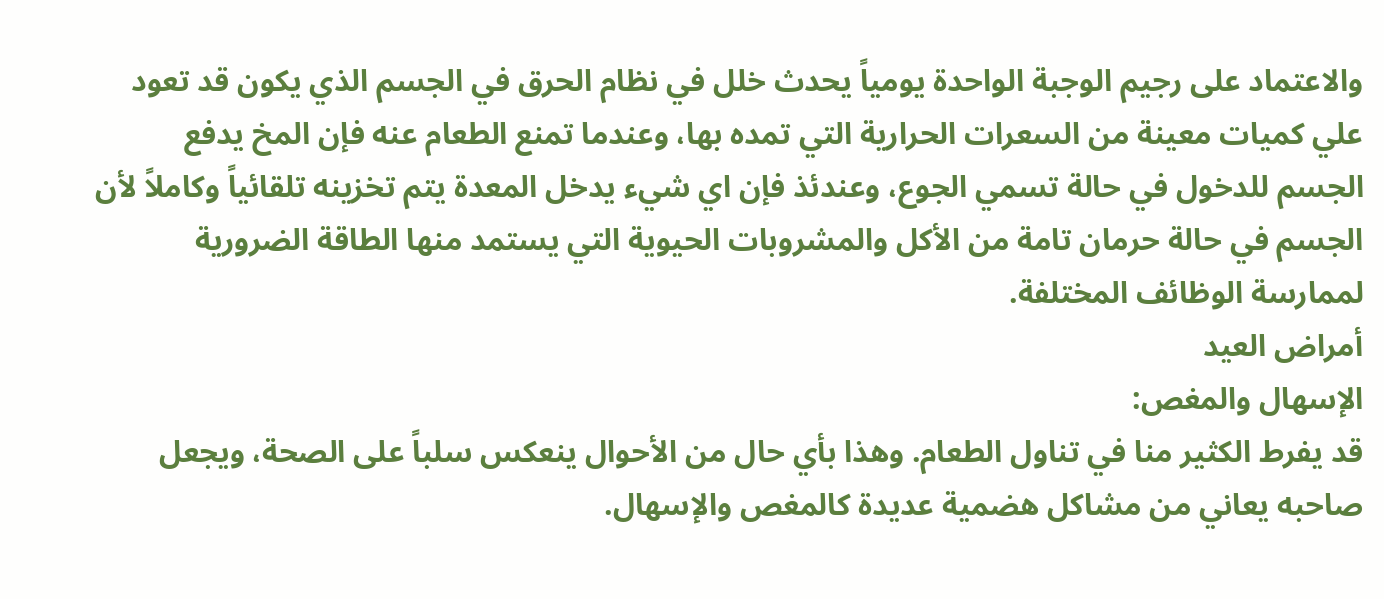والاعتماد على رجيم الوجبة الواحدة يومياً يحدث خلل في نظام الحرق في الجسم الذي يكون قد تعود علي كميات معينة من السعرات الحرارية التي تمده بها، وعندما تمنع الطعام عنه فإن المخ يدفع الجسم للدخول في حالة تسمي الجوع، وعندئذ فإن اي شيء يدخل المعدة يتم تخزينه تلقائياً وكاملاً لأن الجسم في حالة حرمان تامة من الأكل والمشروبات الحيوية التي يستمد منها الطاقة الضرورية لممارسة الوظائف المختلفة.
أمراض العيد
الإسهال والمغص:
قد يفرط الكثير منا في تناول الطعام. وهذا بأي حال من الأحوال ينعكس سلباً على الصحة، ويجعل صاحبه يعاني من مشاكل هضمية عديدة كالمغص والإسهال.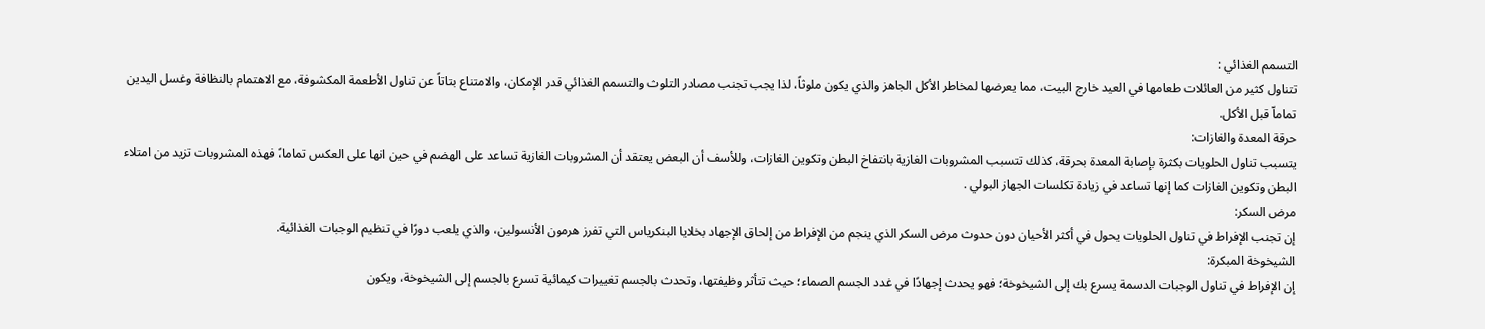التسمم الغذائي :
تتناول كثير من العائلات طعامها في العيد خارج البيت، مما يعرضها لمخاطر الأكل الجاهز والذي يكون ملوثاً، لذا يجب تجنب مصادر التلوث والتسمم الغذائي قدر الإمكان، والامتناع بتاتاً عن تناول الأطعمة المكشوفة، مع الاهتمام بالنظافة وغسل اليدين تماماّ قبل الأكل.
حرقة المعدة والغازات:
يتسبب تناول الحلويات بكثرة بإصابة المعدة بحرقة، كذلك تتسبب المشروبات الغازية بانتفاخ البطن وتكوين الغازات، وللأسف أن البعض يعتقد أن المشروبات الغازية تساعد على الهضم في حين انها على العكس تماما،ً فهذه المشروبات تزيد من امتلاء البطن وتكوين الغازات كما إنها تساعد في زيادة تكلسات الجهاز البولي .
مرض السكر:
إن تجنب الإفراط في تناول الحلويات يحول في أكثر الأحيان دون حدوث مرض السكر الذي ينجم من الإفراط من إلحاق الإجهاد بخلايا البنكرياس التي تفرز هرمون الأنسولين، والذي يلعب دورًا في تنظيم الوجبات الغذائية.
الشيخوخة المبكرة:
إن الإفراط في تناول الوجبات الدسمة يسرع بك إلى الشيخوخة؛ فهو يحدث إجهادًا في غدد الجسم الصماء؛ حيث تتأثر وظيفتها، وتحدث بالجسم تغييرات كيمائية تسرع بالجسم إلى الشيخوخة، ويكون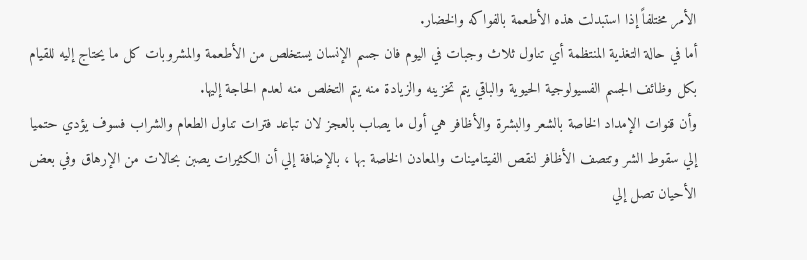الأمر مختلفاً إذا استبدلت هذه الأطعمة بالفواكه والخضار.
أما في حالة التغذية المنتظمة أي تناول ثلاث وجبات في اليوم فان جسم الإنسان يستخلص من الأطعمة والمشروبات كل ما يحتاج إليه للقيام بكل وظائف الجسم الفسيولوجية الحيوية والباقي يتم تخزينه والزيادة منه يتم التخلص منه لعدم الحاجة إليها.
وأن قنوات الإمداد الخاصة بالشعر والبشرة والأظافر هي أول ما يصاب بالعجز لان تباعد فترات تناول الطعام والشراب فسوف يؤدي حتميا إلي سقوط الشر وتتصف الأظافر لنقص الفيتامينات والمعادن الخاصة بها ، بالإضافة إلي أن الكثيرات يصبن بحالات من الإرهاق وفي بعض الأحيان تصل إلي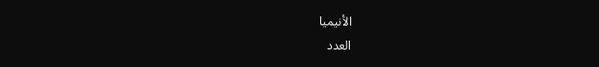الأنيميا
العدد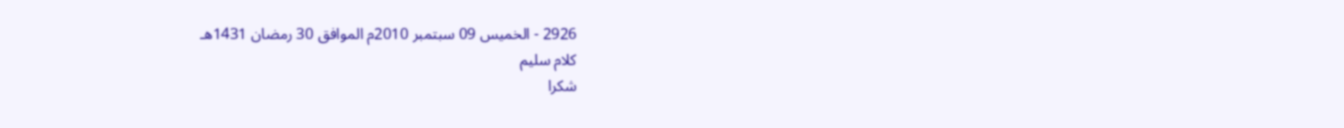2926 - الخميس 09 سبتمبر 2010م الموافق 30 رمضان 1431هـ
كلام سليم
شكرا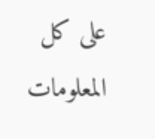على كل المعلومات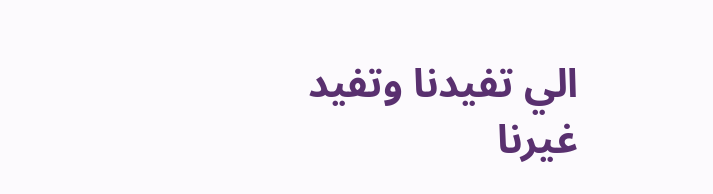الي تفيدنا وتفيد غيرنا